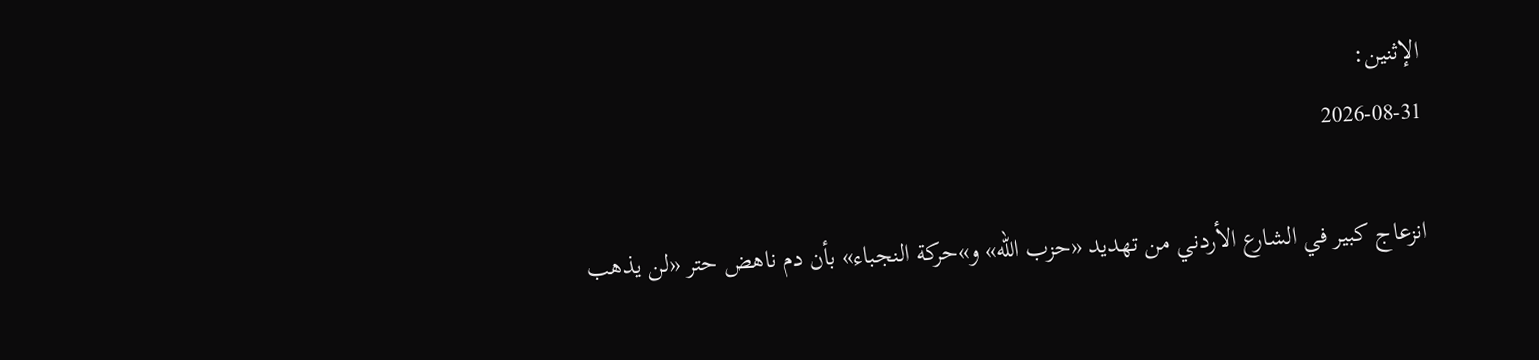الإثنين:
2026-08-31

انزعاج كبير في الشارع الأردني من تهديد «حزب الله» و»حركة النجباء» بأن دم ناهض حتر «لن يذهب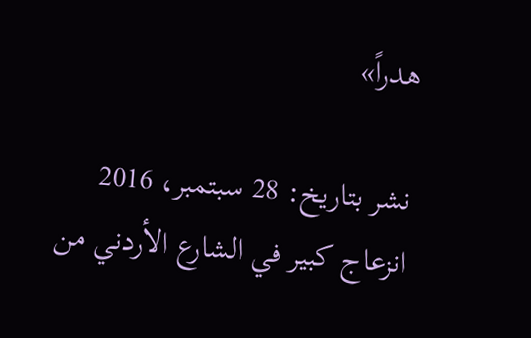هدراً»

نشر بتاريخ: 28 سبتمبر، 2016
انزعاج كبير في الشارع الأردني من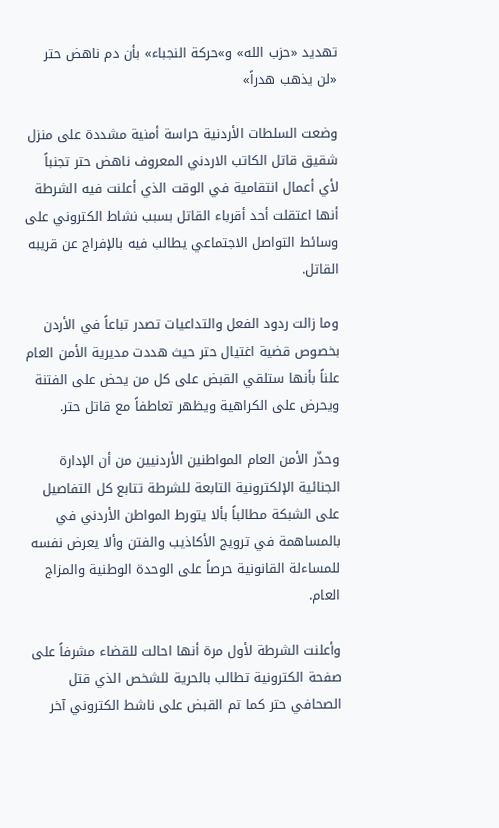تهديد «حزب الله» و»حركة النجباء» بأن دم ناهض حتر «لن يذهب هدراً»

وضعت السلطات الأردنية حراسة أمنية مشددة على منزل شقيق قاتل الكاتب الاردني المعروف ناهض حتر تجنباً لأي أعمال انتقامية في الوقت الذي أعلنت فيه الشرطة أنها اعتقلت أحد أقرباء القاتل بسبب نشاط الكتروني على وسائط التواصل الاجتماعي يطالب فيه بالإفراج عن قريبه القاتل.

وما زالت ردود الفعل والتداعيات تصدر تباعاً في الأردن بخصوص قضية اغتيال حتر حيث هددت مديرية الأمن العام علناً بأنها ستلقي القبض على كل من يحض على الفتنة ويحرض على الكراهية ويظهر تعاطفاً مع قاتل حتر.

وحذّر الأمن العام المواطنين الأردنيين من أن الإدارة الجنائية الإلكترونية التابعة للشرطة تتابع كل التفاصيل على الشبكة مطالباً بألا يتورط المواطن الأردني في بالمساهمة في ترويج الأكاذيب والفتن وألا يعرض نفسه للمساءلة القانونية حرصاً على الوحدة الوطنية والمزاج العام.

وأعلنت الشرطة لأول مرة أنها احالت للقضاء مشرفاً على صفحة الكترونية تطالب بالحرية للشخص الذي قتل الصحافي حتر كما تم القبض على ناشط الكتروني آخر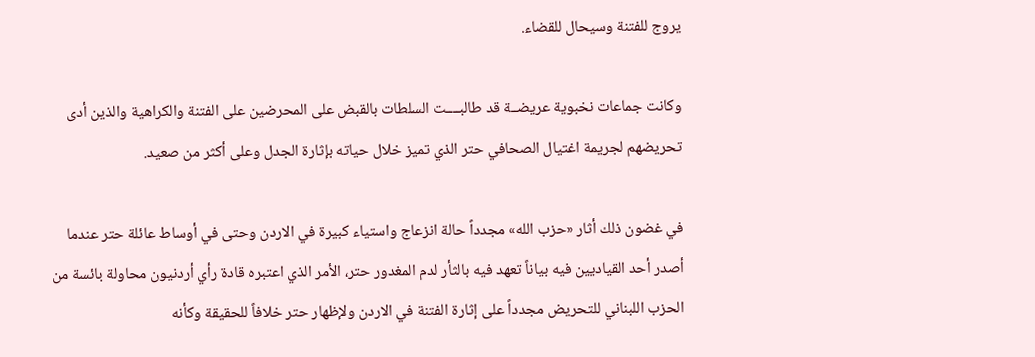يروج للفتنة وسيحال للقضاء.

وكانت جماعات نخبوية عريضــة قد طالبــــت السلطات بالقبض على المحرضين على الفتنة والكراهية والذين أدى تحريضهم لجريمة اغتيال الصحافي حتر الذي تميز خلال حياته بإثارة الجدل وعلى أكثر من صعيد.

في غضون ذلك أثار «حزب الله» مجدداً حالة انزعاج واستياء كبيرة في الاردن وحتى في أوساط عائلة حتر عندما أصدر أحد القياديين فيه بياناً تعهد فيه بالثأر لدم المغدور حتر، الأمر الذي اعتبره قادة رأي أردنيون محاولة بائسة من الحزب اللبناني للتحريض مجدداً على إثارة الفتنة في الاردن ولإظهار حتر خلافاً للحقيقة وكأنه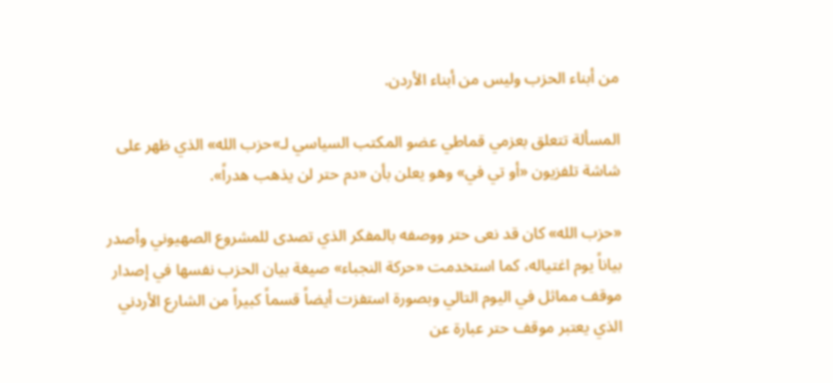من أبناء الحزب وليس من أبناء الأردن.

المسألة تتعلق بعزمي قماطي عضو المكتب السياسي لـ»حزب الله» الذي ظهر على شاشة تلفزيون «أو تي في» وهو يعلن بأن «دم حتر لن يذهب هدراً».

«حزب الله» كان قد نعى حتر ووصفه بالمفكر الذي تصدى للمشروع الصهيوني وأصدر بياناً يوم اغتياله، كما استخدمت «حركة النجباء» صيغة بيان الحزب نفسها في إصدار موقف مماثل في اليوم التالي وبصورة استفزت أيضاً قسماً كبيراً من الشارع الأردني الذي يعتبر موقف حتر عبارة عن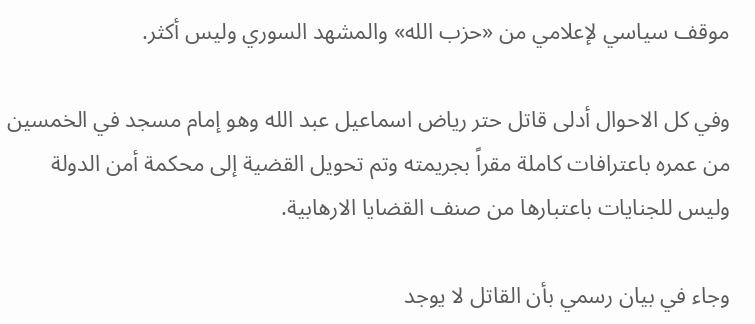موقف سياسي لإعلامي من «حزب الله» والمشهد السوري وليس أكثر.

وفي كل الاحوال أدلى قاتل حتر رياض اسماعيل عبد الله وهو إمام مسجد في الخمسين من عمره باعترافات كاملة مقراً بجريمته وتم تحويل القضية إلى محكمة أمن الدولة وليس للجنايات باعتبارها من صنف القضايا الارهابية.

وجاء في بيان رسمي بأن القاتل لا يوجد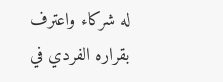له شركاء واعترف بقراره الفردي في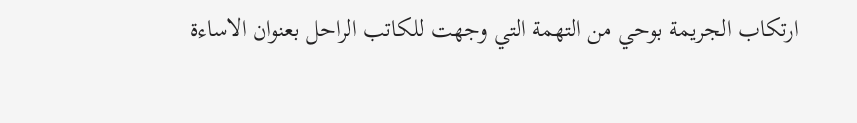ارتكاب الجريمة بوحي من التهمة التي وجهت للكاتب الراحل بعنوان الاساءة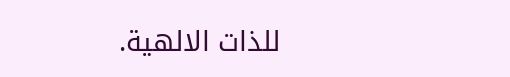للذات الالهية.